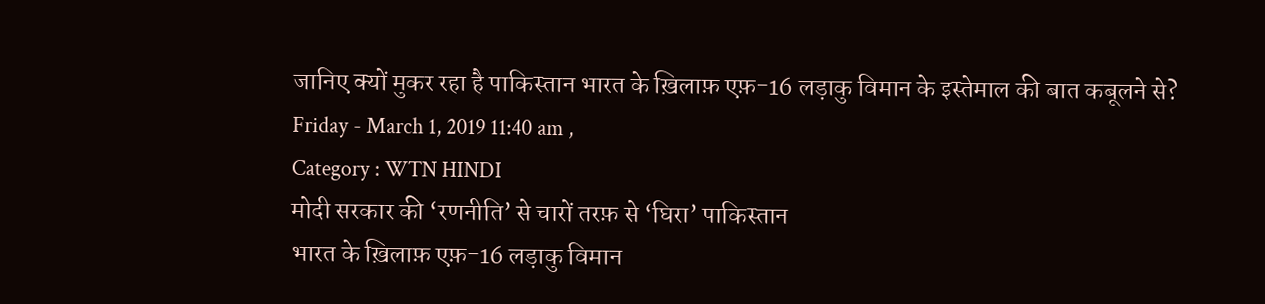जानिए क्यों मुकर रहा है पाकिस्तान भारत के ख़िलाफ़ एफ़-16 लड़ाकु विमान के इस्तेमाल की बात कबूलने से?
Friday - March 1, 2019 11:40 am ,
Category : WTN HINDI
मोदी सरकार की ‘रणनीति’ से चारों तरफ़ से ‘घिरा’ पाकिस्तान
भारत के ख़िलाफ़ एफ़-16 लड़ाकु विमान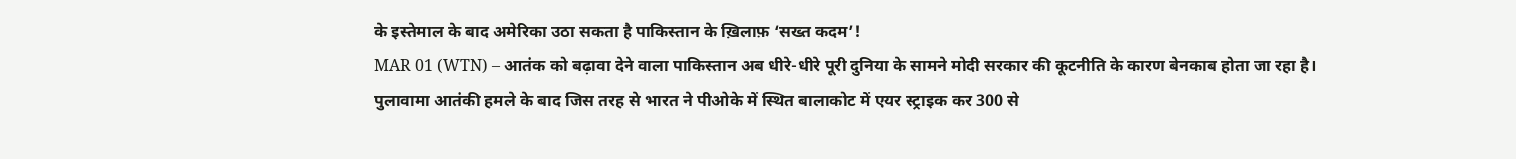के इस्तेमाल के बाद अमेरिका उठा सकता है पाकिस्तान के ख़िलाफ़ ‘सख्त कदम’!
MAR 01 (WTN) – आतंक को बढ़ावा देने वाला पाकिस्तान अब धीरे-धीरे पूरी दुनिया के सामने मोदी सरकार की कूटनीति के कारण बेनकाब होता जा रहा है। पुलावामा आतंकी हमले के बाद जिस तरह से भारत ने पीओके में स्थित बालाकोट में एयर स्ट्राइक कर 300 से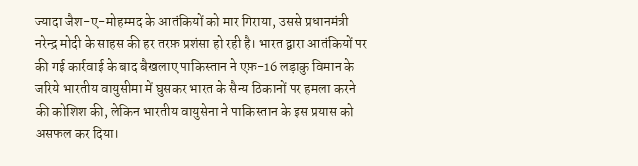ज्यादा जैश-ए-मोहम्मद के आतंकियों को मार गिराया, उससे प्रधानमंत्री नरेन्द्र मोदी के साहस की हर तरफ़ प्रशंसा हो रही है। भारत द्वारा आतंकियों पर की गई कार्रवाई के बाद बैखलाए पाकिस्तान ने एफ़-16 लड़ाकु विमान के जरिये भारतीय वायुसीमा में घुसकर भारत के सैन्य ठिकानों पर हमला करने की कोशिश की, लेकिन भारतीय वायुसेना ने पाकिस्तान के इस प्रयास को असफल कर दिया।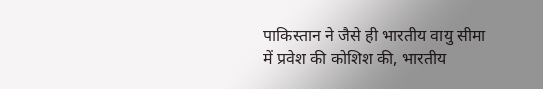पाकिस्तान ने जैसे ही भारतीय वायु सीमा में प्रवेश की कोशिश की, भारतीय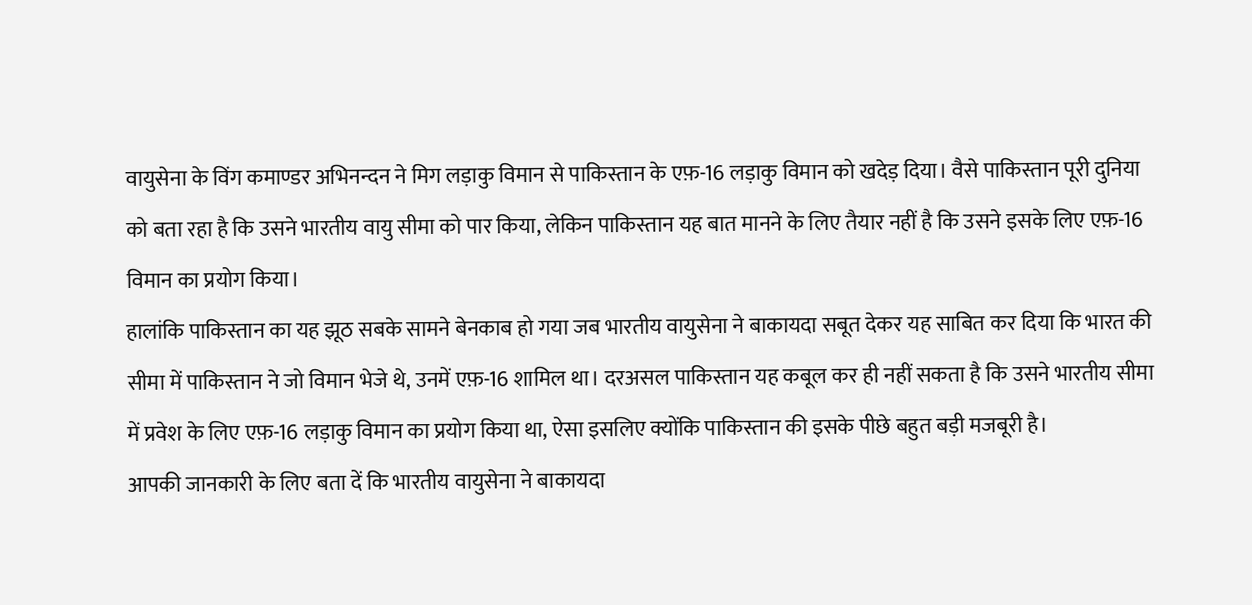वायुसेना के विंग कमाण्डर अभिनन्दन ने मिग लड़ाकु विमान से पाकिस्तान के एफ़-16 लड़ाकु विमान को खदेड़ दिया। वैसे पाकिस्तान पूरी दुनिया को बता रहा है कि उसने भारतीय वायु सीमा को पार किया, लेकिन पाकिस्तान यह बात मानने के लिए तैयार नहीं है कि उसने इसके लिए एफ़-16 विमान का प्रयोग किया।
हालांकि पाकिस्तान का यह झूठ सबके सामने बेनकाब हो गया जब भारतीय वायुसेना ने बाकायदा सबूत देकर यह साबित कर दिया कि भारत की सीमा में पाकिस्तान ने जो विमान भेजे थे, उनमें एफ़-16 शामिल था। दरअसल पाकिस्तान यह कबूल कर ही नहीं सकता है कि उसने भारतीय सीमा में प्रवेश के लिए एफ़-16 लड़ाकु विमान का प्रयोग किया था, ऐसा इसलिए क्योंकि पाकिस्तान की इसके पीछे बहुत बड़ी मजबूरी है।
आपकी जानकारी के लिए बता दें कि भारतीय वायुसेना ने बाकायदा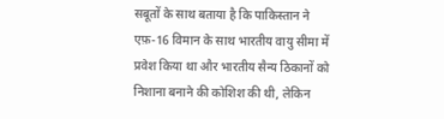सबूतों के साथ बताया है कि पाकिस्तान ने एफ़-16 विमान के साथ भारतीय वायु सीमा में प्रवेश किया था और भारतीय सैन्य ठिकानों को निशाना बनाने की कोशिश की थी, लेकिन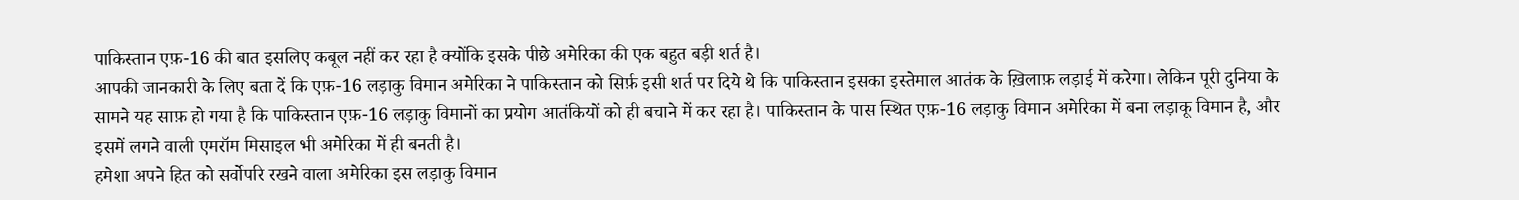पाकिस्तान एफ़-16 की बात इसलिए कबूल नहीं कर रहा है क्योंकि इसके पीछे अमेरिका की एक बहुत बड़ी शर्त है।
आपकी जानकारी के लिए बता दें कि एफ़-16 लड़ाकु विमान अमेरिका ने पाकिस्तान को सिर्फ़ इसी शर्त पर दिये थे कि पाकिस्तान इसका इस्तेमाल आतंक के ख़िलाफ़ लड़ाई में करेगा। लेकिन पूरी दुनिया के सामने यह साफ़ हो गया है कि पाकिस्तान एफ़-16 लड़ाकु विमानों का प्रयोग आतंकियों को ही बचाने में कर रहा है। पाकिस्तान के पास स्थित एफ़-16 लड़ाकु विमान अमेरिका में बना लड़ाकू विमान है, और इसमें लगने वाली एमरॉम मिसाइल भी अमेरिका में ही बनती है।
हमेशा अपने हित को सर्वोपरि रखने वाला अमेरिका इस लड़ाकु विमान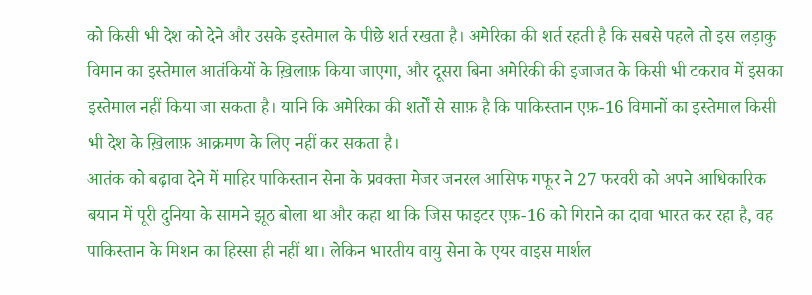को किसी भी देश को देने और उसके इस्तेमाल के पीछे शर्त रखता है। अमेरिका की शर्त रहती है कि सबसे पहले तो इस लड़ाकु विमान का इस्तेमाल आतंकियों के ख़िलाफ़ किया जाएगा, और दूसरा बिना अमेरिकी की इजाजत के किसी भी टकराव में इसका इस्तेमाल नहीं किया जा सकता है। यानि कि अमेरिका की शर्तों से साफ़ है कि पाकिस्तान एफ़-16 विमानों का इस्तेमाल किसी भी देश के ख़िलाफ़ आक्रमण के लिए नहीं कर सकता है।
आतंक को बढ़ावा देने में माहिर पाकिस्तान सेना के प्रवक्ता मेजर जनरल आसिफ गफूर ने 27 फरवरी को अपने आधिकारिक बयान में पूरी दुनिया के सामने झूठ बोला था और कहा था कि जिस फाइटर एफ़-16 को गिराने का दावा भारत कर रहा है, वह पाकिस्तान के मिशन का हिस्सा ही नहीं था। लेकिन भारतीय वायु सेना के एयर वाइस मार्शल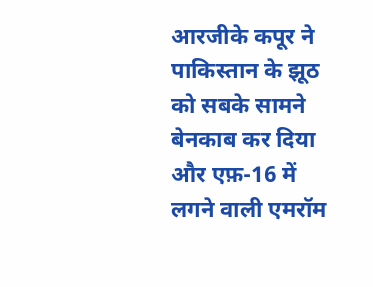आरजीके कपूर ने पाकिस्तान के झूठ को सबके सामने बेनकाब कर दिया और एफ़-16 में लगने वाली एमरॉम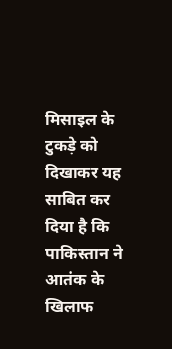मिसाइल के टुकड़े को दिखाकर यह साबित कर दिया है कि पाकिस्तान ने आतंक के खिलाफ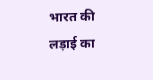भारत की लड़ाई का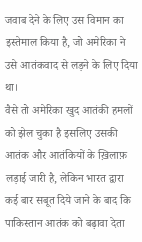जवाब देने के लिए उस विमान का इस्तेमाल किया है, जो अमेरिका ने उसे आतंकवाद से लड़ने के लिए दिया था।
वैसे तो अमेरिका खुद आतंकी हमलों को झेल चुका है इसलिए उसकी आतंक और आतंकियों के ख़िलाफ़ लड़ाई जारी है, लेकिन भारत द्वारा कई बार सबूत दिये जाने के बाद कि पाकिस्तान आतंक को बढ़ावा देता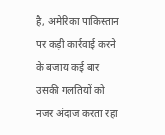है, अमेरिका पाकिस्तान पर कड़ी कार्रवाई करने के बजाय कई बार उसकी गलतियों को नजर अंदाज करता रहा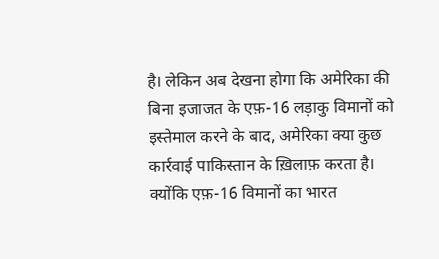है। लेकिन अब देखना होगा कि अमेरिका की बिना इजाजत के एफ़-16 लड़ाकु विमानों को इस्तेमाल करने के बाद, अमेरिका क्या कुछ कार्रवाई पाकिस्तान के ख़िलाफ़ करता है। क्योंकि एफ़-16 विमानों का भारत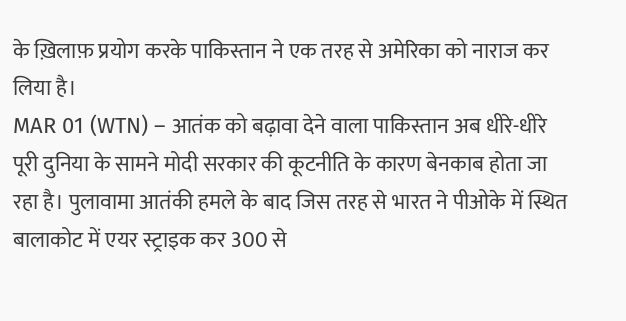के ख़िलाफ़ प्रयोग करके पाकिस्तान ने एक तरह से अमेरिका को नाराज कर लिया है।
MAR 01 (WTN) – आतंक को बढ़ावा देने वाला पाकिस्तान अब धीरे-धीरे पूरी दुनिया के सामने मोदी सरकार की कूटनीति के कारण बेनकाब होता जा रहा है। पुलावामा आतंकी हमले के बाद जिस तरह से भारत ने पीओके में स्थित बालाकोट में एयर स्ट्राइक कर 300 से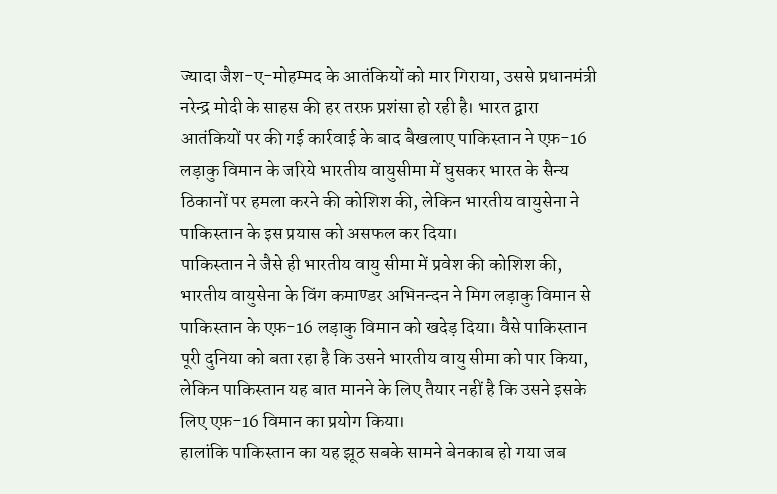ज्यादा जैश-ए-मोहम्मद के आतंकियों को मार गिराया, उससे प्रधानमंत्री नरेन्द्र मोदी के साहस की हर तरफ़ प्रशंसा हो रही है। भारत द्वारा आतंकियों पर की गई कार्रवाई के बाद बैखलाए पाकिस्तान ने एफ़-16 लड़ाकु विमान के जरिये भारतीय वायुसीमा में घुसकर भारत के सैन्य ठिकानों पर हमला करने की कोशिश की, लेकिन भारतीय वायुसेना ने पाकिस्तान के इस प्रयास को असफल कर दिया।
पाकिस्तान ने जैसे ही भारतीय वायु सीमा में प्रवेश की कोशिश की, भारतीय वायुसेना के विंग कमाण्डर अभिनन्दन ने मिग लड़ाकु विमान से पाकिस्तान के एफ़-16 लड़ाकु विमान को खदेड़ दिया। वैसे पाकिस्तान पूरी दुनिया को बता रहा है कि उसने भारतीय वायु सीमा को पार किया, लेकिन पाकिस्तान यह बात मानने के लिए तैयार नहीं है कि उसने इसके लिए एफ़-16 विमान का प्रयोग किया।
हालांकि पाकिस्तान का यह झूठ सबके सामने बेनकाब हो गया जब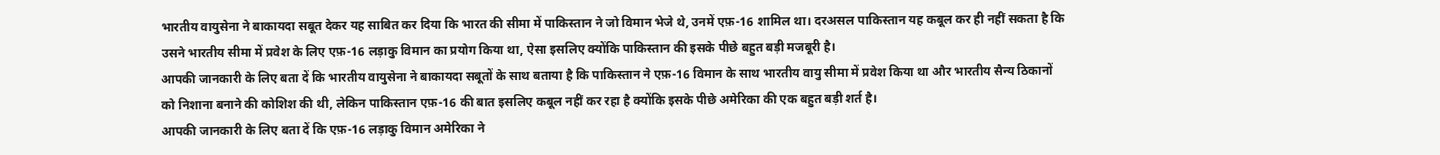भारतीय वायुसेना ने बाकायदा सबूत देकर यह साबित कर दिया कि भारत की सीमा में पाकिस्तान ने जो विमान भेजे थे, उनमें एफ़-16 शामिल था। दरअसल पाकिस्तान यह कबूल कर ही नहीं सकता है कि उसने भारतीय सीमा में प्रवेश के लिए एफ़-16 लड़ाकु विमान का प्रयोग किया था, ऐसा इसलिए क्योंकि पाकिस्तान की इसके पीछे बहुत बड़ी मजबूरी है।
आपकी जानकारी के लिए बता दें कि भारतीय वायुसेना ने बाकायदा सबूतों के साथ बताया है कि पाकिस्तान ने एफ़-16 विमान के साथ भारतीय वायु सीमा में प्रवेश किया था और भारतीय सैन्य ठिकानों को निशाना बनाने की कोशिश की थी, लेकिन पाकिस्तान एफ़-16 की बात इसलिए कबूल नहीं कर रहा है क्योंकि इसके पीछे अमेरिका की एक बहुत बड़ी शर्त है।
आपकी जानकारी के लिए बता दें कि एफ़-16 लड़ाकु विमान अमेरिका ने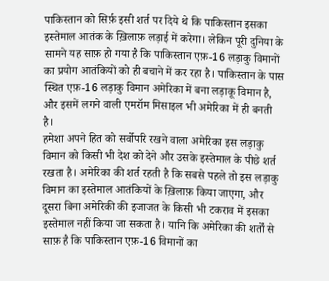पाकिस्तान को सिर्फ़ इसी शर्त पर दिये थे कि पाकिस्तान इसका इस्तेमाल आतंक के ख़िलाफ़ लड़ाई में करेगा। लेकिन पूरी दुनिया के सामने यह साफ़ हो गया है कि पाकिस्तान एफ़-16 लड़ाकु विमानों का प्रयोग आतंकियों को ही बचाने में कर रहा है। पाकिस्तान के पास स्थित एफ़-16 लड़ाकु विमान अमेरिका में बना लड़ाकू विमान है, और इसमें लगने वाली एमरॉम मिसाइल भी अमेरिका में ही बनती है।
हमेशा अपने हित को सर्वोपरि रखने वाला अमेरिका इस लड़ाकु विमान को किसी भी देश को देने और उसके इस्तेमाल के पीछे शर्त रखता है। अमेरिका की शर्त रहती है कि सबसे पहले तो इस लड़ाकु विमान का इस्तेमाल आतंकियों के ख़िलाफ़ किया जाएगा, और दूसरा बिना अमेरिकी की इजाजत के किसी भी टकराव में इसका इस्तेमाल नहीं किया जा सकता है। यानि कि अमेरिका की शर्तों से साफ़ है कि पाकिस्तान एफ़-16 विमानों का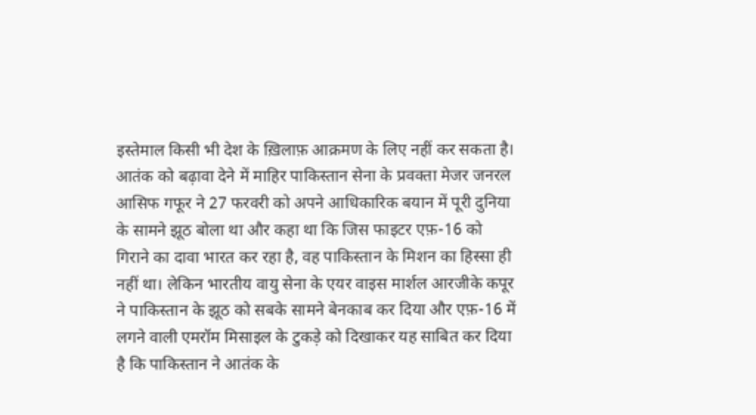इस्तेमाल किसी भी देश के ख़िलाफ़ आक्रमण के लिए नहीं कर सकता है।
आतंक को बढ़ावा देने में माहिर पाकिस्तान सेना के प्रवक्ता मेजर जनरल आसिफ गफूर ने 27 फरवरी को अपने आधिकारिक बयान में पूरी दुनिया के सामने झूठ बोला था और कहा था कि जिस फाइटर एफ़-16 को गिराने का दावा भारत कर रहा है, वह पाकिस्तान के मिशन का हिस्सा ही नहीं था। लेकिन भारतीय वायु सेना के एयर वाइस मार्शल आरजीके कपूर ने पाकिस्तान के झूठ को सबके सामने बेनकाब कर दिया और एफ़-16 में लगने वाली एमरॉम मिसाइल के टुकड़े को दिखाकर यह साबित कर दिया है कि पाकिस्तान ने आतंक के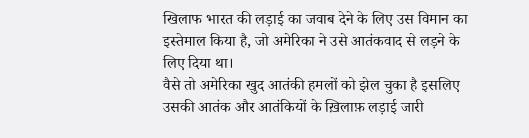खिलाफ भारत की लड़ाई का जवाब देने के लिए उस विमान का इस्तेमाल किया है, जो अमेरिका ने उसे आतंकवाद से लड़ने के लिए दिया था।
वैसे तो अमेरिका खुद आतंकी हमलों को झेल चुका है इसलिए उसकी आतंक और आतंकियों के ख़िलाफ़ लड़ाई जारी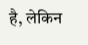है, लेकिन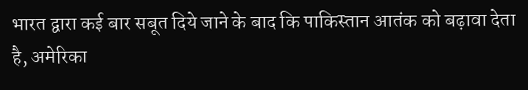भारत द्वारा कई बार सबूत दिये जाने के बाद कि पाकिस्तान आतंक को बढ़ावा देता है, अमेरिका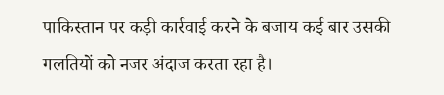पाकिस्तान पर कड़ी कार्रवाई करने के बजाय कई बार उसकी गलतियों को नजर अंदाज करता रहा है।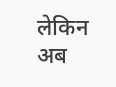लेकिन अब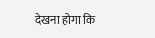देखना होगा कि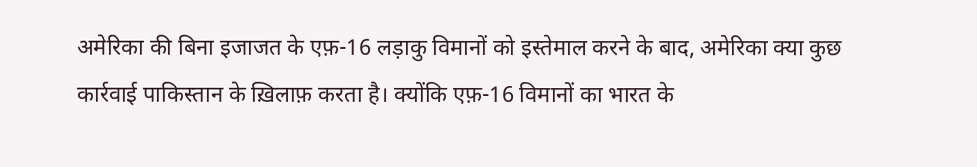अमेरिका की बिना इजाजत के एफ़-16 लड़ाकु विमानों को इस्तेमाल करने के बाद, अमेरिका क्या कुछ कार्रवाई पाकिस्तान के ख़िलाफ़ करता है। क्योंकि एफ़-16 विमानों का भारत के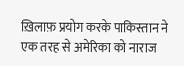ख़िलाफ़ प्रयोग करके पाकिस्तान ने एक तरह से अमेरिका को नाराज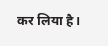कर लिया है।